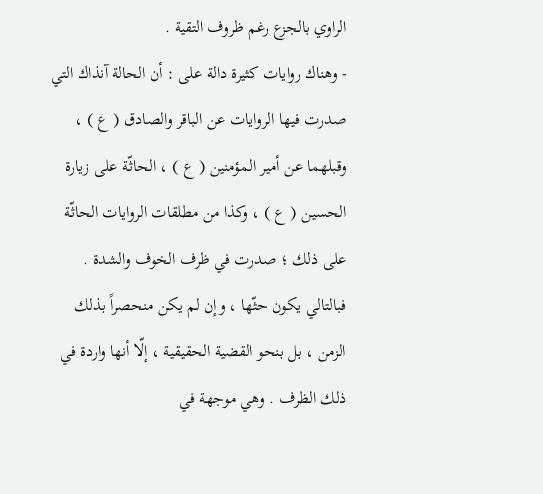الراوي بالجزع رغم ظروف التقية .
- وهناك روايات كثيرة دالة على : أن الحالة آنذاك التي صدرت فيها الروايات عن الباقر والصادق ( ع ) ، وقبلهما عن أمير المؤمنين ( ع ) ، الحاثّة على زيارة الحسين ( ع ) ، وكذا من مطلقات الروايات الحاثّة على ذلك ؛ صدرت في ظرف الخوف والشدة .
فبالتالي يكون حثّها ، وإن لم يكن منحصراً بذلك الزمن ، بل بنحو القضية الحقيقية ، إلّا أنها واردة في ذلك الظرف . وهي موجهة في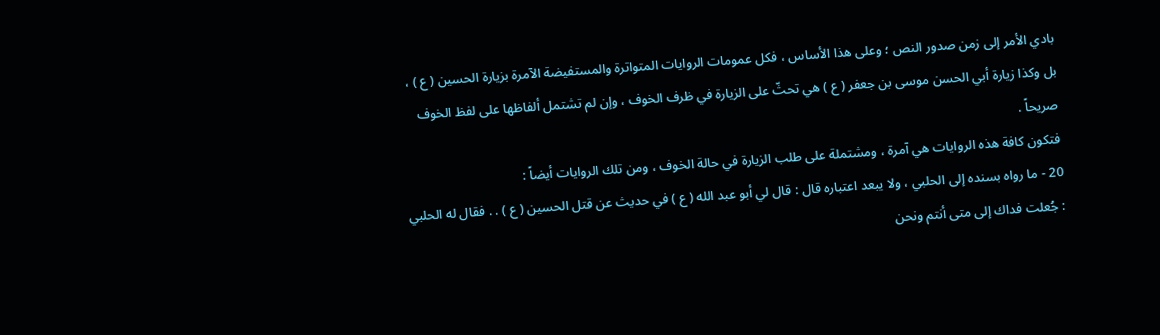بادي الأمر إلى زمن صدور النص ؛ وعلى هذا الأساس ، فكل عمومات الروايات المتواترة والمستفيضة الآمرة بزيارة الحسين ( ع ) ، بل وكذا زيارة أبي الحسن موسى بن جعفر ( ع ) هي تحثّ على الزيارة في ظرف الخوف ، وإن لم تشتمل ألفاظها على لفظ الخوف صريحاً .
فتكون كافة هذه الروايات هي آمرة ، ومشتملة على طلب الزيارة في حالة الخوف ، ومن تلك الروايات أيضاً :
20 - ما رواه بسنده إلى الحلبي ، ولا يبعد اعتباره قال : قال لي أبو عبد الله ( ع ) في حديث عن قتل الحسين ( ع ) . . فقال له الحلبي : جُعلت فداك إلى متى أنتم ونحن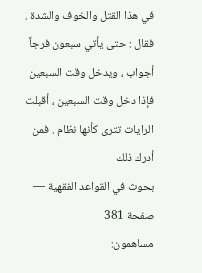في هذا القتل والخوف والشدة .
فقال : حتى يأتي سبعون فرجاً أجواب ، ويدخل وقت السبعين فإذا دخل وقت السبعين ، أقبلت الرايات تترى كأنها نظام . فمن أدرك ذلك
بحوث في القواعد الفقهية — صفحة 381
مساهمون: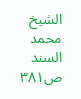الشيخ محمد السند
ص٣٨١